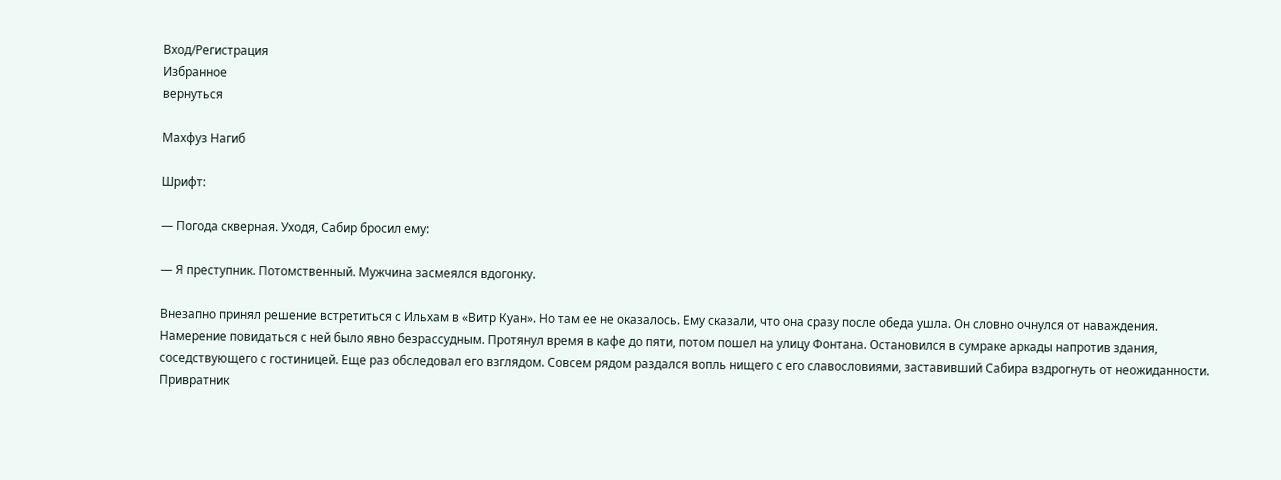Вход/Регистрация
Избранное
вернуться

Махфуз Нагиб

Шрифт:

— Погода скверная. Уходя, Сабир бросил ему:

— Я преступник. Потомственный. Мужчина засмеялся вдогонку.

Внезапно принял решение встретиться с Ильхам в «Витр Куан». Но там ее не оказалось. Ему сказали, что она сразу после обеда ушла. Он словно очнулся от наваждения. Намерение повидаться с ней было явно безрассудным. Протянул время в кафе до пяти, потом пошел на улицу Фонтана. Остановился в сумраке аркады напротив здания, соседствующего с гостиницей. Еще раз обследовал его взглядом. Совсем рядом раздался вопль нищего с его славословиями, заставивший Сабира вздрогнуть от неожиданности. Привратник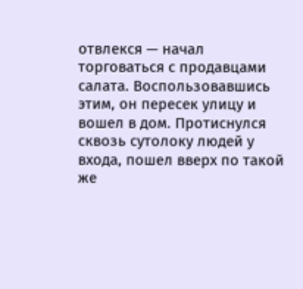отвлекся — начал торговаться с продавцами салата. Воспользовавшись этим, он пересек улицу и вошел в дом. Протиснулся сквозь сутолоку людей у входа, пошел вверх по такой же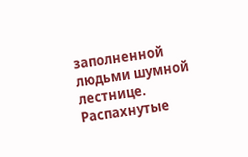заполненной людьми шумной лестнице. Распахнутые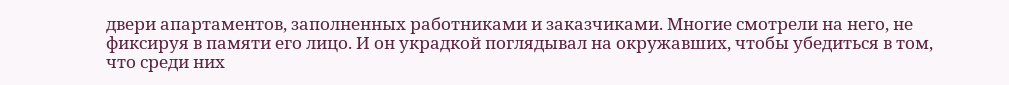двери апартаментов, заполненных работниками и заказчиками. Многие смотрели на него, не фиксируя в памяти его лицо. И он украдкой поглядывал на окружавших, чтобы убедиться в том, что среди них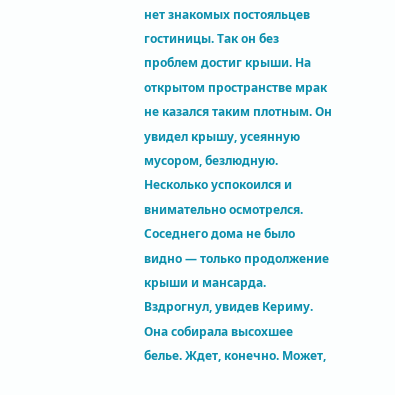нет знакомых постояльцев гостиницы. Так он без проблем достиг крыши. На открытом пространстве мрак не казался таким плотным. Он увидел крышу, усеянную мусором, безлюдную. Несколько успокоился и внимательно осмотрелся. Соседнего дома не было видно — только продолжение крыши и мансарда. Вздрогнул, увидев Кериму. Она собирала высохшее белье. Ждет, конечно. Может,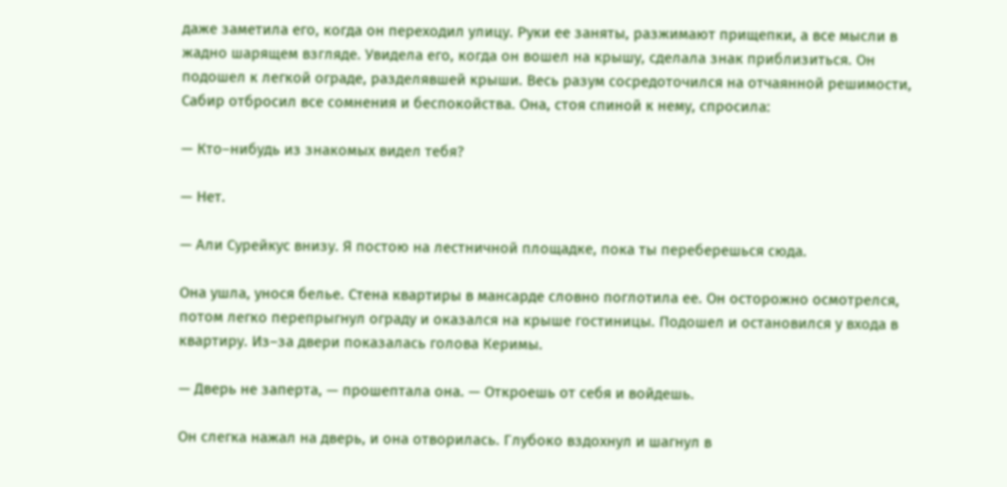даже заметила его, когда он переходил улицу. Руки ее заняты, разжимают прищепки, а все мысли в жадно шарящем взгляде. Увидела его, когда он вошел на крышу, сделала знак приблизиться. Он подошел к легкой ограде, разделявшей крыши. Весь разум сосредоточился на отчаянной решимости, Сабир отбросил все сомнения и беспокойства. Она, стоя спиной к нему, спросила:

— Кто–нибудь из знакомых видел тебя?

— Нет.

— Али Сурейкус внизу. Я постою на лестничной площадке, пока ты переберешься сюда.

Она ушла, унося белье. Стена квартиры в мансарде словно поглотила ее. Он осторожно осмотрелся, потом легко перепрыгнул ограду и оказался на крыше гостиницы. Подошел и остановился у входа в квартиру. Из–за двери показалась голова Керимы.

— Дверь не заперта, — прошептала она. — Откроешь от себя и войдешь.

Он слегка нажал на дверь, и она отворилась. Глубоко вздохнул и шагнул в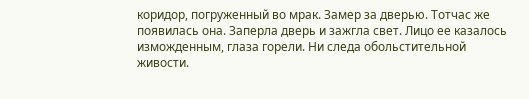коридор, погруженный во мрак. Замер за дверью. Тотчас же появилась она. Заперла дверь и зажгла свет. Лицо ее казалось изможденным, глаза горели. Ни следа обольстительной живости.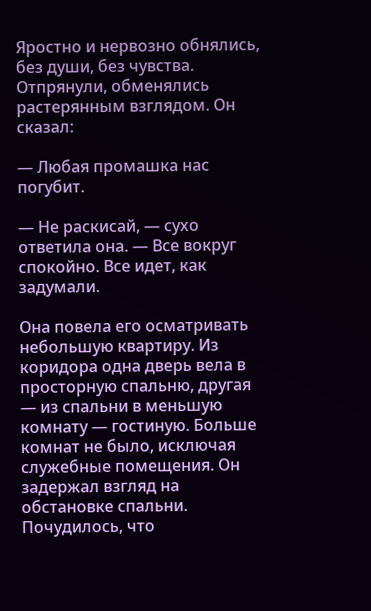Яростно и нервозно обнялись, без души, без чувства. Отпрянули, обменялись растерянным взглядом. Он сказал:

— Любая промашка нас погубит.

— Не раскисай, — сухо ответила она. — Все вокруг спокойно. Все идет, как задумали.

Она повела его осматривать небольшую квартиру. Из коридора одна дверь вела в просторную спальню, другая — из спальни в меньшую комнату — гостиную. Больше комнат не было, исключая служебные помещения. Он задержал взгляд на обстановке спальни. Почудилось, что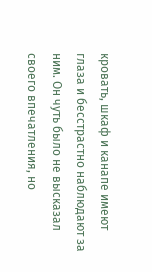кровать, шкаф и канапе имеют глаза и бесстрастно наблюдают за ним. Он чуть было не высказал своего впечатления, но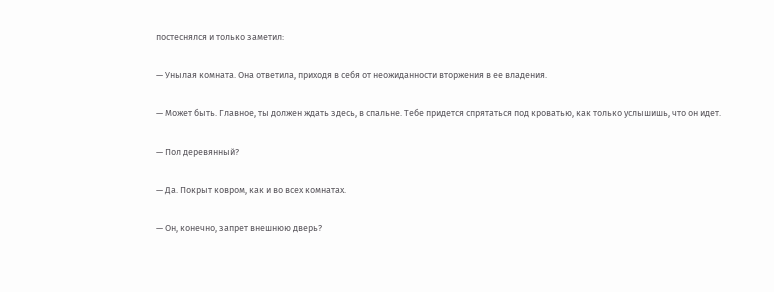постеснялся и только заметил:

— Унылая комната. Она ответила, приходя в себя от неожиданности вторжения в ее владения.

— Может быть. Главное, ты должен ждать здесь, в спальне. Тебе придется спрятаться под кроватью, как только услышишь, что он идет.

— Пол деревянный?

— Да. Покрыт ковром, как и во всех комнатах.

— Он, конечно, запрет внешнюю дверь?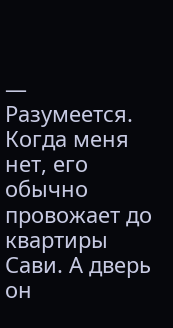— Разумеется. Когда меня нет, его обычно провожает до квартиры Сави. А дверь он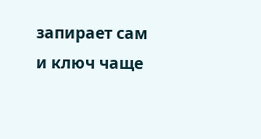запирает сам и ключ чаще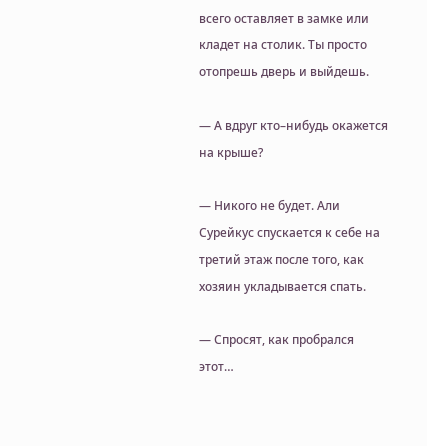всего оставляет в замке или кладет на столик. Ты просто отопрешь дверь и выйдешь.

— А вдруг кто–нибудь окажется на крыше?

— Никого не будет. Али Сурейкус спускается к себе на третий этаж после того, как хозяин укладывается спать.

— Спросят, как пробрался этот…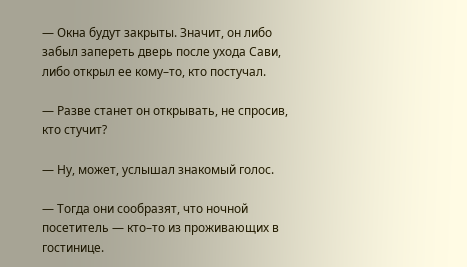— Окна будут закрыты. Значит, он либо забыл запереть дверь после ухода Сави, либо открыл ее кому–то, кто постучал.

— Разве станет он открывать, не спросив, кто стучит?

— Ну, может, услышал знакомый голос.

— Тогда они сообразят, что ночной посетитель — кто–то из проживающих в гостинице.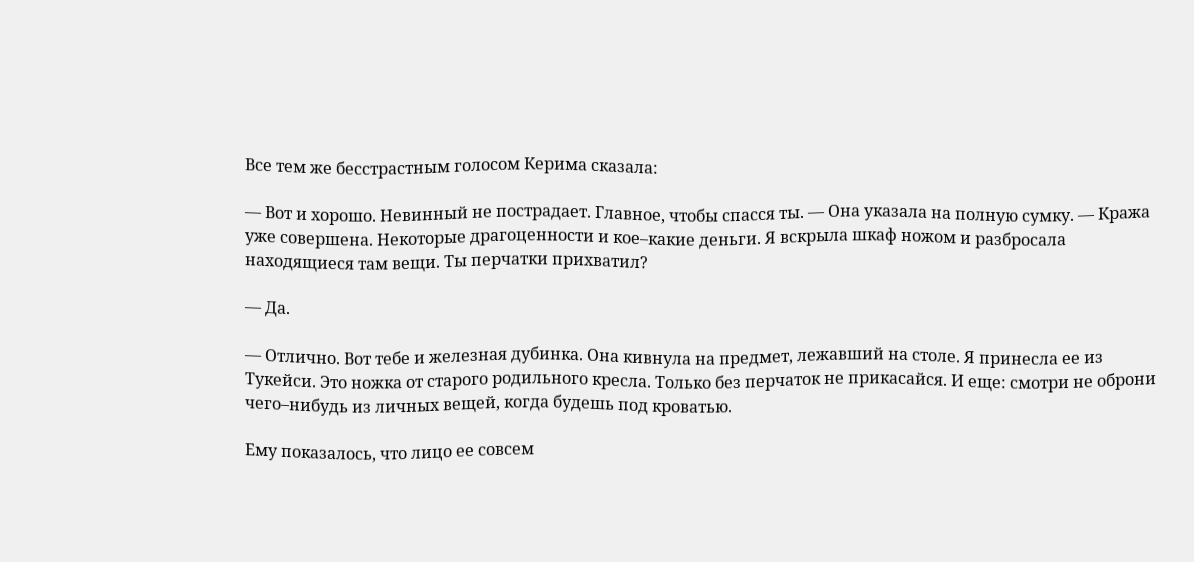Все тем же бесстрастным голосом Керима сказала:

— Вот и хорошо. Невинный не пострадает. Главное, чтобы спасся ты. — Она указала на полную сумку. — Кража уже совершена. Некоторые драгоценности и кое–какие деньги. Я вскрыла шкаф ножом и разбросала находящиеся там вещи. Ты перчатки прихватил?

— Да.

— Отлично. Вот тебе и железная дубинка. Она кивнула на предмет, лежавший на столе. Я принесла ее из Тукейси. Это ножка от старого родильного кресла. Только без перчаток не прикасайся. И еще: смотри не оброни чего–нибудь из личных вещей, когда будешь под кроватью.

Ему показалось, что лицо ее совсем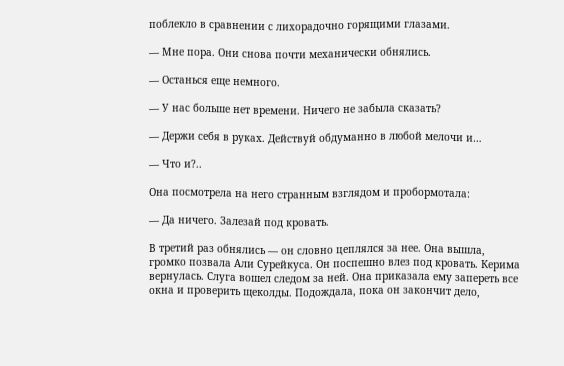поблекло в сравнении с лихорадочно горящими глазами.

— Мне пора. Они снова почти механически обнялись.

— Останься еще немного.

— У нас больше нет времени. Ничего не забыла сказать?

— Держи себя в руках. Действуй обдуманно в любой мелочи и…

— Что и?..

Она посмотрела на него странным взглядом и пробормотала:

— Да ничего. Залезай под кровать.

В третий раз обнялись — он словно цеплялся за нее. Она вышла, громко позвала Али Сурейкуса. Он поспешно влез под кровать. Керима вернулась. Слуга вошел следом за ней. Она приказала ему запереть все окна и проверить щеколды. Подождала, пока он закончит дело,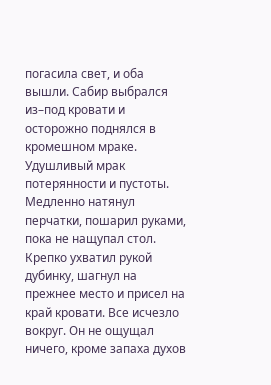погасила свет, и оба вышли. Сабир выбрался из–под кровати и осторожно поднялся в кромешном мраке. Удушливый мрак потерянности и пустоты. Медленно натянул перчатки, пошарил руками, пока не нащупал стол. Крепко ухватил рукой дубинку, шагнул на прежнее место и присел на край кровати. Все исчезло вокруг. Он не ощущал ничего, кроме запаха духов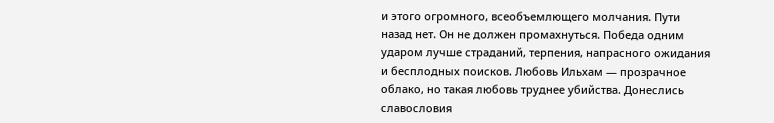и этого огромного, всеобъемлющего молчания. Пути назад нет. Он не должен промахнуться. Победа одним ударом лучше страданий, терпения, напрасного ожидания и бесплодных поисков. Любовь Ильхам — прозрачное облако, но такая любовь труднее убийства. Донеслись славословия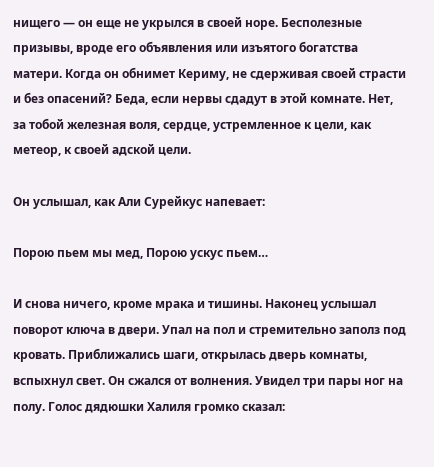нищего — он еще не укрылся в своей норе. Бесполезные призывы, вроде его объявления или изъятого богатства матери. Когда он обнимет Кериму, не сдерживая своей страсти и без опасений? Беда, если нервы сдадут в этой комнате. Нет, за тобой железная воля, сердце, устремленное к цели, как метеор, к своей адской цели.

Он услышал, как Али Сурейкус напевает:

Порою пьем мы мед, Порою ускус пьем…

И снова ничего, кроме мрака и тишины. Наконец услышал поворот ключа в двери. Упал на пол и стремительно заполз под кровать. Приближались шаги, открылась дверь комнаты, вспыхнул свет. Он сжался от волнения. Увидел три пары ног на полу. Голос дядюшки Халиля громко сказал: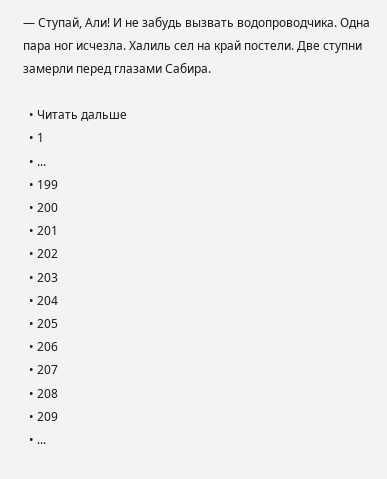— Ступай, Али! И не забудь вызвать водопроводчика. Одна пара ног исчезла. Халиль сел на край постели. Две ступни замерли перед глазами Сабира.

  • Читать дальше
  • 1
  • ...
  • 199
  • 200
  • 201
  • 202
  • 203
  • 204
  • 205
  • 206
  • 207
  • 208
  • 209
  • ...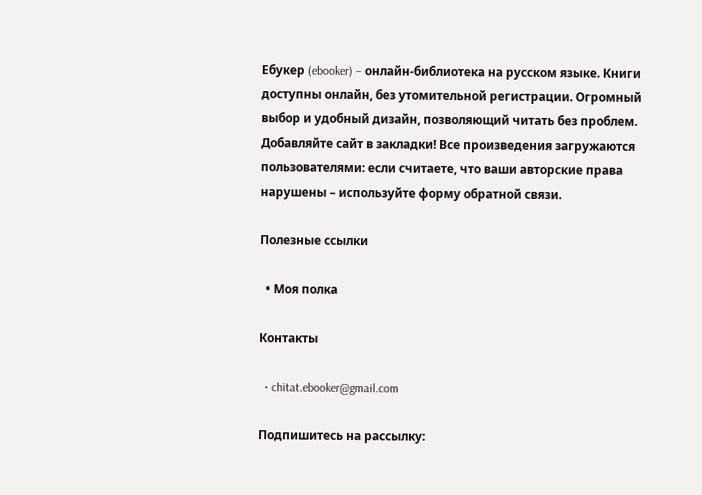Ебукер (ebooker) – онлайн-библиотека на русском языке. Книги доступны онлайн, без утомительной регистрации. Огромный выбор и удобный дизайн, позволяющий читать без проблем. Добавляйте сайт в закладки! Все произведения загружаются пользователями: если считаете, что ваши авторские права нарушены – используйте форму обратной связи.

Полезные ссылки

  • Моя полка

Контакты

  • chitat.ebooker@gmail.com

Подпишитесь на рассылку: